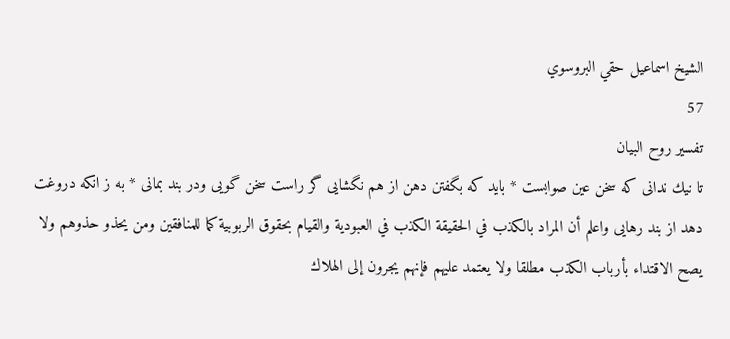الشيخ اسماعيل حقي البروسوي
57
تفسير روح البيان
تا نيك ندانى كه سخن عين صوابست * بايد كه بگفتن دهن از هم نگشايى گر راست سخن گويى ودر بند بمانى * به ز انكه دروغت دهد از بند رهايى واعلم أن المراد بالكذب في الحقيقة الكذب في العبودية والقيام بحقوق الربوبية كما للمنافقين ومن يحذو حذوهم ولا يصح الاقتداء بأرباب الكذب مطلقا ولا يعتمد عليهم فإنهم يجرون إلى الهلاك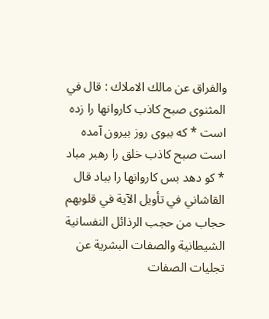والفراق عن مالك الاملاك : قال في المثنوى صبح كاذب كاروانها را زده است * كه ببوى روز بيرون آمده است صبح كاذب خلق را رهبر مباد * كو دهد بس كاروانها را بباد قال القاشاني في تأويل الآية في قلوبهم حجاب من حجب الرذائل النفسانية الشيطانية والصفات البشرية عن تجليات الصفات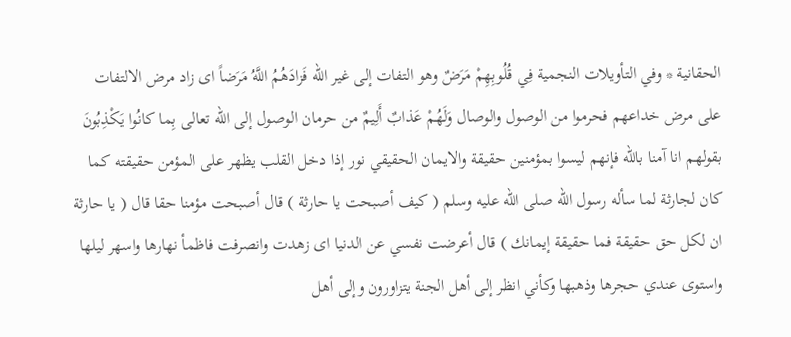الحقانية * وفي التأويلات النجمية فِي قُلُوبِهِمْ مَرَضٌ وهو التفات إلى غير اللّه فَزادَهُمُ اللَّهُ مَرَضاً اى زاد مرض الالتفات على مرض خداعهم فحرموا من الوصول والوصال وَلَهُمْ عَذابٌ أَلِيمٌ من حرمان الوصول إلى اللّه تعالى بِما كانُوا يَكْذِبُونَ بقولهم انا آمنا باللّه فإنهم ليسوا بمؤمنين حقيقة والايمان الحقيقي نور إذا دخل القلب يظهر على المؤمن حقيقته كما كان لجارثة لما سأله رسول اللّه صلى اللّه عليه وسلم ( كيف أصبحت يا حارثة ) قال أصبحت مؤمنا حقا قال ( يا حارثة ان لكل حق حقيقة فما حقيقة إيمانك ) قال أعرضت نفسي عن الدنيا اى زهدت وانصرفت فاظمأ نهارها واسهر ليلها واستوى عندي حجرها وذهبها وكأني انظر إلى أهل الجنة يتزاورون وإلى أهل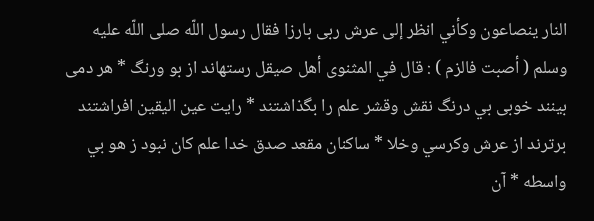النار ينصاعون وكأني انظر إلى عرش ربى بارزا فقال رسول اللّه صلى اللّه عليه وسلم ( أصبت فالزم ) : قال في المثنوى أهل صيقل رستهاند از بو ورنگ * هر دمى بينند خوبى بي درنگ نقش وقشر علم را بگذاشتند * رايت عين اليقين افراشتند برترند از عرش وكرسي وخلا * ساكنان مقعد صدق خدا علم كان نبود ز هو بي واسطه * آن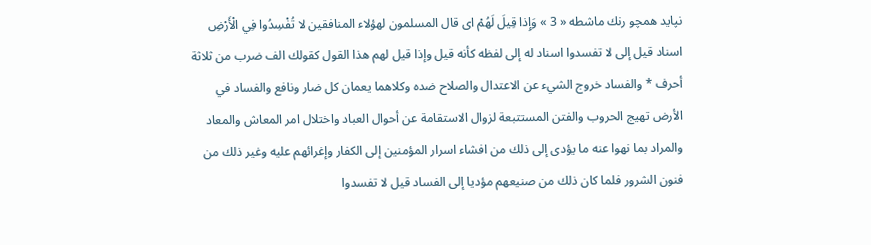نپايد همچو رنك ماشطه « 3 » وَإِذا قِيلَ لَهُمْ اى قال المسلمون لهؤلاء المنافقين لا تُفْسِدُوا فِي الْأَرْضِ اسناد قيل إلى لا تفسدوا اسناد له إلى لفظه كأنه قيل وإذا قيل لهم هذا القول كقولك الف ضرب من ثلاثة أحرف * والفساد خروج الشيء عن الاعتدال والصلاح ضده وكلاهما يعمان كل ضار ونافع والفساد في الأرض تهيج الحروب والفتن المستتبعة لزوال الاستقامة عن أحوال العباد واختلال امر المعاش والمعاد والمراد بما نهوا عنه ما يؤدى إلى ذلك من افشاء اسرار المؤمنين إلى الكفار وإغرائهم عليه وغير ذلك من فنون الشرور فلما كان ذلك من صنيعهم مؤديا إلى الفساد قيل لا تفسدوا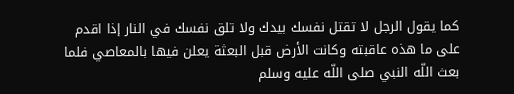كما يقول الرجل لا تقتل نفسك بيدك ولا تلق نفسك في النار إذا اقدم على ما هذه عاقبته وكانت الأرض قبل البعثة يعلن فيها بالمعاصي فلما بعث اللّه النبي صلى اللّه عليه وسلم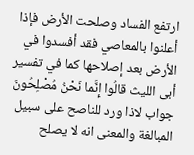ارتفع الفساد وصلحت الأرض فإذا أعلنوا بالمعاصي فقد أفسدوا في الأرض بعد إصلاحها كما في تفسير أبى الليث قالُوا إِنَّما نَحْنُ مُصْلِحُونَ جواب لاذا ورد للناصح على سبيل المبالغة والمعنى انه لا يصلح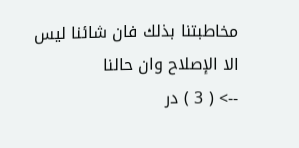مخاطبتنا بذلك فان شائنا ليس الا الإصلاح وان حالنا
--> ( 3 ) در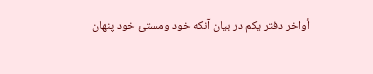أواخر دفتر يكم در بيان آنكه خود ومستئ خود پنهان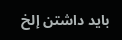بايد داشتن إلخ